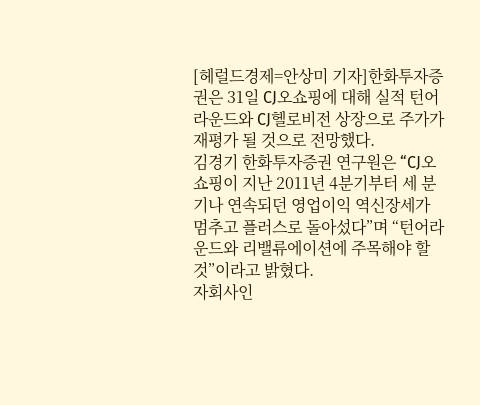[헤럴드경제=안상미 기자]한화투자증권은 31일 CJ오쇼핑에 대해 실적 턴어라운드와 CJ헬로비전 상장으로 주가가 재평가 될 것으로 전망했다.
김경기 한화투자증권 연구원은 “CJ오쇼핑이 지난 2011년 4분기부터 세 분기나 연속되던 영업이익 역신장세가 멈추고 플러스로 돌아섰다”며 “턴어라운드와 리밸류에이션에 주목해야 할 것”이라고 밝혔다.
자회사인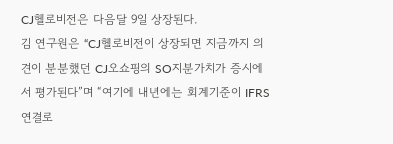CJ헬로비전은 다음달 9일 상장된다.
김 연구원은 “CJ헬로비전이 상장되면 지금까지 의견이 분분했던 CJ오쇼핑의 SO지분가치가 증시에서 평가된다”며 “여기에 내년에는 회계기준이 IFRS 연결로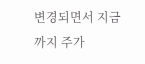변경되면서 지금까지 주가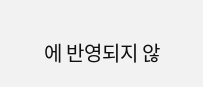에 반영되지 않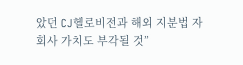았던 CJ헬로비전과 해외 지분법 자회사 가치도 부각될 것”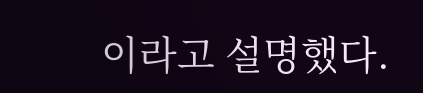이라고 설명했다.